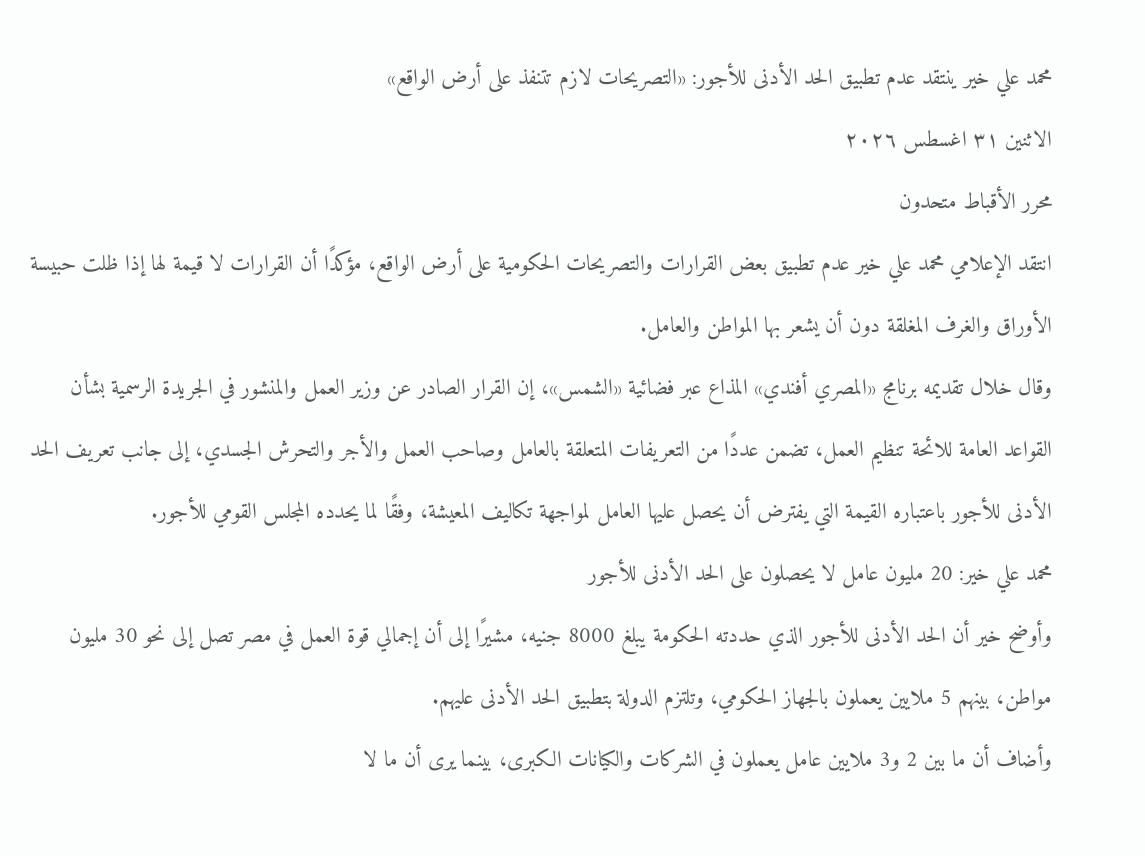محمد علي خير ينتقد عدم تطبيق الحد الأدنى للأجور: «التصريحات لازم تتنفذ على أرض الواقع»
الاثنين ٣١ اغسطس ٢٠٢٦
محرر الأقباط متحدون
انتقد الإعلامي محمد علي خير عدم تطبيق بعض القرارات والتصريحات الحكومية على أرض الواقع، مؤكدًا أن القرارات لا قيمة لها إذا ظلت حبيسة الأوراق والغرف المغلقة دون أن يشعر بها المواطن والعامل.
وقال خلال تقديمه برنامج «المصري أفندي» المذاع عبر فضائية «الشمس»، إن القرار الصادر عن وزير العمل والمنشور في الجريدة الرسمية بشأن القواعد العامة للائحة تنظيم العمل، تضمن عددًا من التعريفات المتعلقة بالعامل وصاحب العمل والأجر والتحرش الجسدي، إلى جانب تعريف الحد الأدنى للأجور باعتباره القيمة التي يفترض أن يحصل عليها العامل لمواجهة تكاليف المعيشة، وفقًا لما يحدده المجلس القومي للأجور.
محمد علي خير: 20 مليون عامل لا يحصلون على الحد الأدنى للأجور
وأوضح خير أن الحد الأدنى للأجور الذي حددته الحكومة يبلغ 8000 جنيه، مشيرًا إلى أن إجمالي قوة العمل في مصر تصل إلى نحو 30 مليون مواطن، بينهم 5 ملايين يعملون بالجهاز الحكومي، وتلتزم الدولة بتطبيق الحد الأدنى عليهم.
وأضاف أن ما بين 2 و3 ملايين عامل يعملون في الشركات والكيانات الكبرى، بينما يرى أن ما لا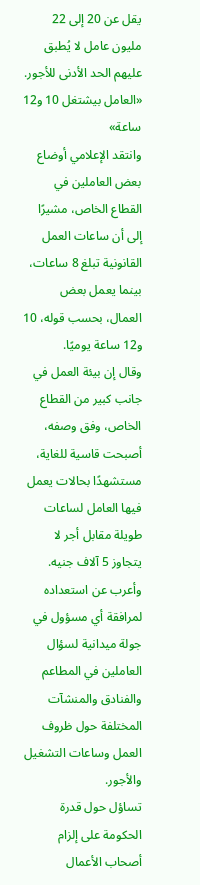يقل عن 20 إلى 22 مليون عامل لا يُطبق عليهم الحد الأدنى للأجور.
«العامل بيشتغل 10 و12 ساعة»
وانتقد الإعلامي أوضاع بعض العاملين في القطاع الخاص، مشيرًا إلى أن ساعات العمل القانونية تبلغ 8 ساعات، بينما يعمل بعض العمال، بحسب قوله، 10 و12 ساعة يوميًا.
وقال إن بيئة العمل في جانب كبير من القطاع الخاص، وفق وصفه، أصبحت قاسية للغاية، مستشهدًا بحالات يعمل فيها العامل لساعات طويلة مقابل أجر لا يتجاوز 5 آلاف جنيه.
وأعرب عن استعداده لمرافقة أي مسؤول في جولة ميدانية لسؤال العاملين في المطاعم والفنادق والمنشآت المختلفة حول ظروف العمل وساعات التشغيل والأجور.
تساؤل حول قدرة الحكومة على إلزام أصحاب الأعمال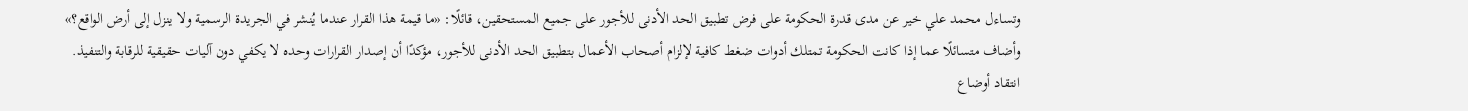وتساءل محمد علي خير عن مدى قدرة الحكومة على فرض تطبيق الحد الأدنى للأجور على جميع المستحقين، قائلًا: «ما قيمة هذا القرار عندما يُنشر في الجريدة الرسمية ولا ينزل إلى أرض الواقع؟»
وأضاف متسائلًا عما إذا كانت الحكومة تمتلك أدوات ضغط كافية لإلزام أصحاب الأعمال بتطبيق الحد الأدنى للأجور، مؤكدًا أن إصدار القرارات وحده لا يكفي دون آليات حقيقية للرقابة والتنفيذ.
انتقاد أوضاع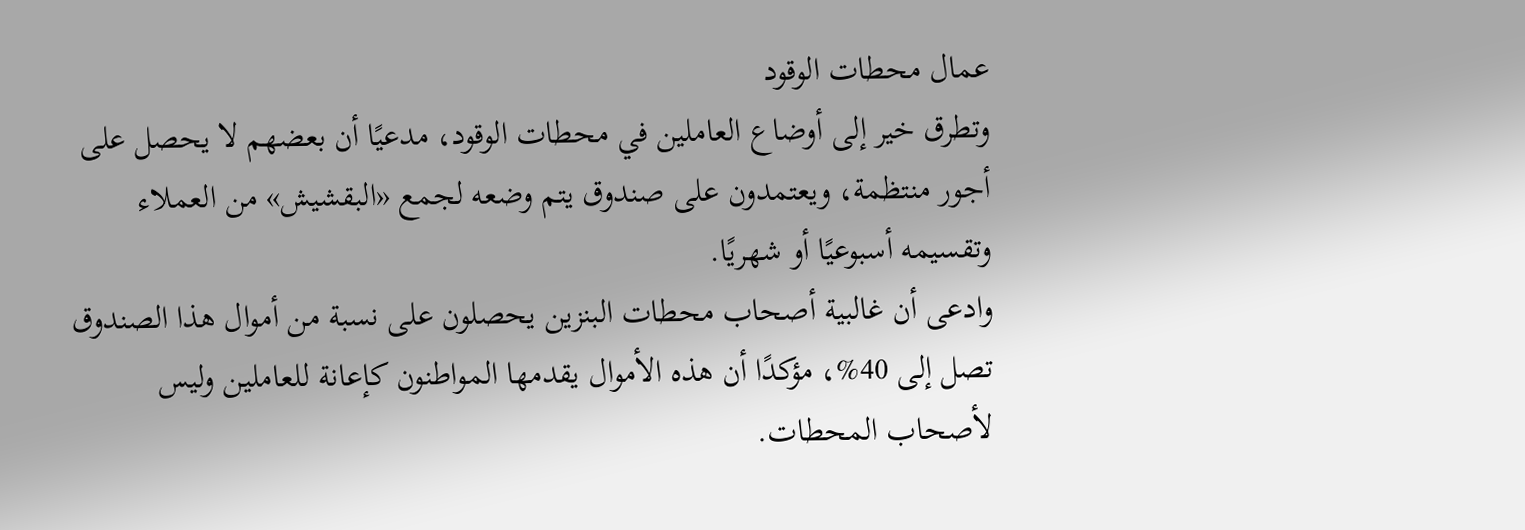عمال محطات الوقود
وتطرق خير إلى أوضاع العاملين في محطات الوقود، مدعيًا أن بعضهم لا يحصل على أجور منتظمة، ويعتمدون على صندوق يتم وضعه لجمع «البقشيش» من العملاء وتقسيمه أسبوعيًا أو شهريًا.
وادعى أن غالبية أصحاب محطات البنزين يحصلون على نسبة من أموال هذا الصندوق تصل إلى 40%، مؤكدًا أن هذه الأموال يقدمها المواطنون كإعانة للعاملين وليس لأصحاب المحطات.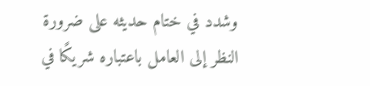وشدد في ختام حديثه على ضرورة النظر إلى العامل باعتباره شريكًا في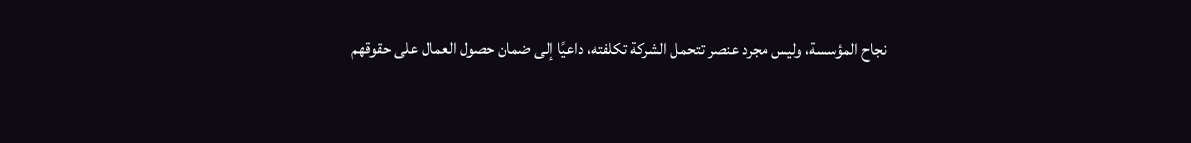نجاح المؤسسة، وليس مجرد عنصر تتحمل الشركة تكلفته، داعيًا إلى ضمان حصول العمال على حقوقهم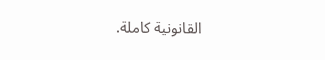القانونية كاملة.